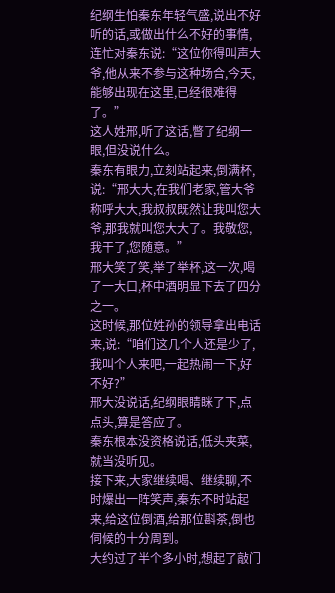纪纲生怕秦东年轻气盛,说出不好听的话,或做出什么不好的事情,连忙对秦东说:“这位你得叫声大爷,他从来不参与这种场合,今天,能够出现在这里,已经很难得了。”
这人姓邢,听了这话,瞥了纪纲一眼,但没说什么。
秦东有眼力,立刻站起来,倒满杯,说:“邢大大,在我们老家,管大爷称呼大大,我叔叔既然让我叫您大爷,那我就叫您大大了。我敬您,我干了,您随意。”
邢大笑了笑,举了举杯,这一次,喝了一大口,杯中酒明显下去了四分之一。
这时候,那位姓孙的领导拿出电话来,说:“咱们这几个人还是少了,我叫个人来吧,一起热闹一下,好不好?”
邢大没说话,纪纲眼睛眯了下,点点头,算是答应了。
秦东根本没资格说话,低头夹菜,就当没听见。
接下来,大家继续喝、继续聊,不时爆出一阵笑声,秦东不时站起来,给这位倒酒,给那位斟茶,倒也伺候的十分周到。
大约过了半个多小时,想起了敲门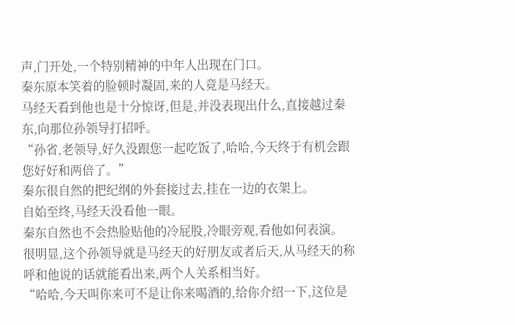声,门开处,一个特别精神的中年人出现在门口。
秦东原本笑着的脸顿时凝固,来的人竟是马经天。
马经天看到他也是十分惊讶,但是,并没表现出什么,直接越过秦东,向那位孙领导打招呼。
“孙省,老领导,好久没跟您一起吃饭了,哈哈,今天终于有机会跟您好好和两倍了。”
秦东很自然的把纪纲的外套接过去,挂在一边的衣架上。
自始至终,马经天没看他一眼。
秦东自然也不会热脸贴他的冷屁股,冷眼旁观,看他如何表演。
很明显,这个孙领导就是马经天的好朋友或者后天,从马经天的称呼和他说的话就能看出来,两个人关系相当好。
“哈哈,今天叫你来可不是让你来喝酒的,给你介绍一下,这位是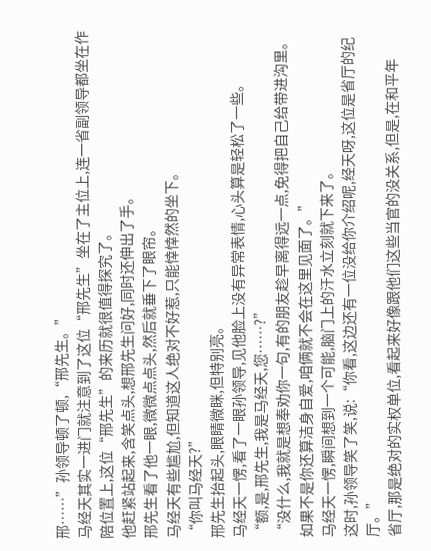邢……”孙领导顿了顿,“邢先生。”
马经天其实一进门就注意到了这位“邢先生”坐在了主位上,连一省副领导都坐在作陪位置上,这位“邢先生”的来历就很值得探究了。
他赶紧站起来,含笑点头,想邢先生问好,同时还伸出了手。
邢先生看了他一眼,微微点点头,然后就垂下了眼帘。
马经天有些尴尬,但知道这人绝对不好惹,只能悻悻然的坐下。
“你叫马经天?”
邢先生抬起头,眼睛微眯,但特别亮。
马经天一愣,看了一眼孙领导,见他脸上没有异常表情,心头算是轻松了一些。
“额,是,邢先生,我是马经天,您……?”
“没什么,我就是想奉劝你一句,有的朋友趁早离得远一点,免得把自己给带进沟里。如果不是你还算洁身自爱,咱俩就不会在这里见面了。”
马经天一愣,瞬间想到一个可能,脑门上的汗水立刻就下来了。
这时,孙领导笑了笑,说:“你看,这边还有一位没给你介绍呢,经天呀,这位是省厅的纪厅。”
省厅,那是绝对的实权单位,看起来好像跟他们这些当官的没关系,但是,在和平年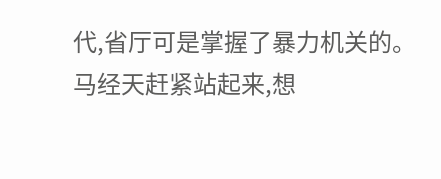代,省厅可是掌握了暴力机关的。
马经天赶紧站起来,想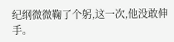纪纲微微鞠了个躬,这一次,他没敢伸手。